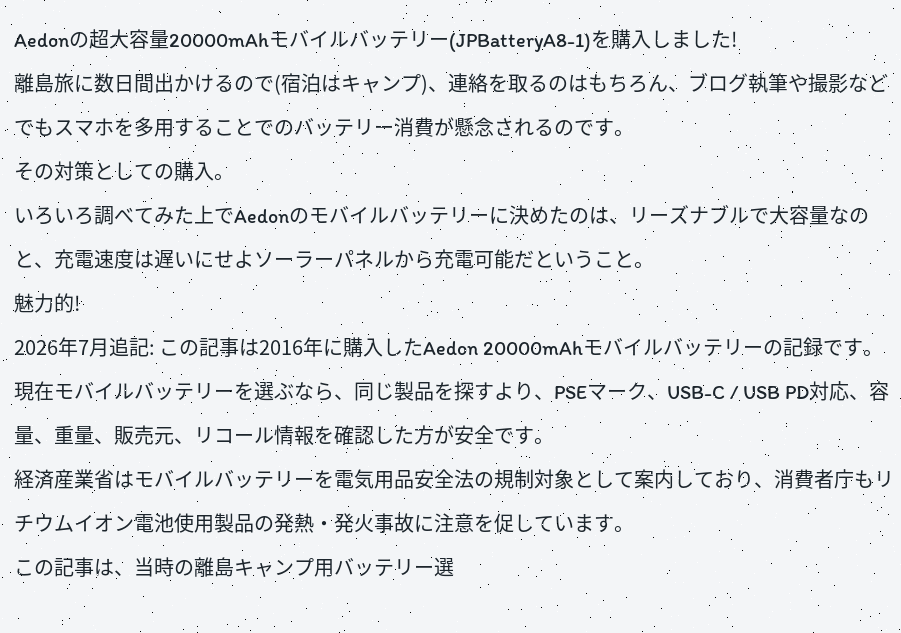Aedonの超大容量20000mAhモバイルバッテリー(JPBatteryA8-1)を購入しました!
離島旅に数日間出かけるので(宿泊はキャンプ)、連絡を取るのはもちろん、ブログ執筆や撮影などでもスマホを多用することでのバッテリー消費が懸念されるのです。
その対策としての購入。
いろいろ調べてみた上でAedonのモバイルバッテリーに決めたのは、リーズナブルで大容量なのと、充電速度は遅いにせよソーラーパネルから充電可能だということ。
魅力的!
2026年7月追記: この記事は2016年に購入したAedon 20000mAhモバイルバッテリーの記録です。
現在モバイルバッテリーを選ぶなら、同じ製品を探すより、PSEマーク、USB-C / USB PD対応、容量、重量、販売元、リコール情報を確認した方が安全です。
経済産業省はモバイルバッテリーを電気用品安全法の規制対象として案内しており、消費者庁もリチウムイオン電池使用製品の発熱・発火事故に注意を促しています。
この記事は、当時の離島キャンプ用バッテリー選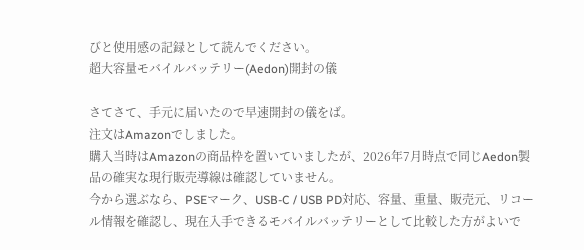びと使用感の記録として読んでください。
超大容量モバイルバッテリー(Aedon)開封の儀

さてさて、手元に届いたので早速開封の儀をば。
注文はAmazonでしました。
購入当時はAmazonの商品枠を置いていましたが、2026年7月時点で同じAedon製品の確実な現行販売導線は確認していません。
今から選ぶなら、PSEマーク、USB-C / USB PD対応、容量、重量、販売元、リコール情報を確認し、現在入手できるモバイルバッテリーとして比較した方がよいで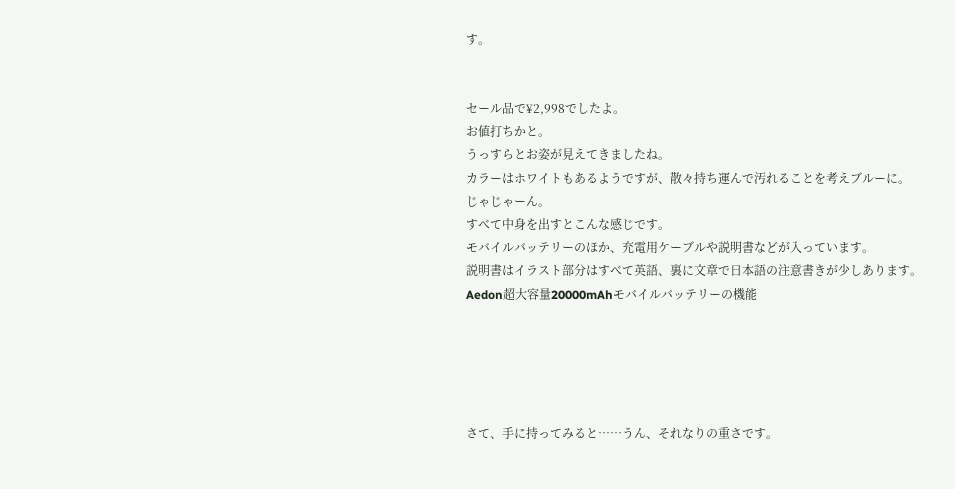す。


セール品で¥2,998でしたよ。
お値打ちかと。
うっすらとお姿が見えてきましたね。
カラーはホワイトもあるようですが、散々持ち運んで汚れることを考えブルーに。
じゃじゃーん。
すべて中身を出すとこんな感じです。
モバイルバッテリーのほか、充電用ケーブルや説明書などが入っています。
説明書はイラスト部分はすべて英語、裏に文章で日本語の注意書きが少しあります。
Aedon超大容量20000mAhモバイルバッテリーの機能





さて、手に持ってみると……うん、それなりの重さです。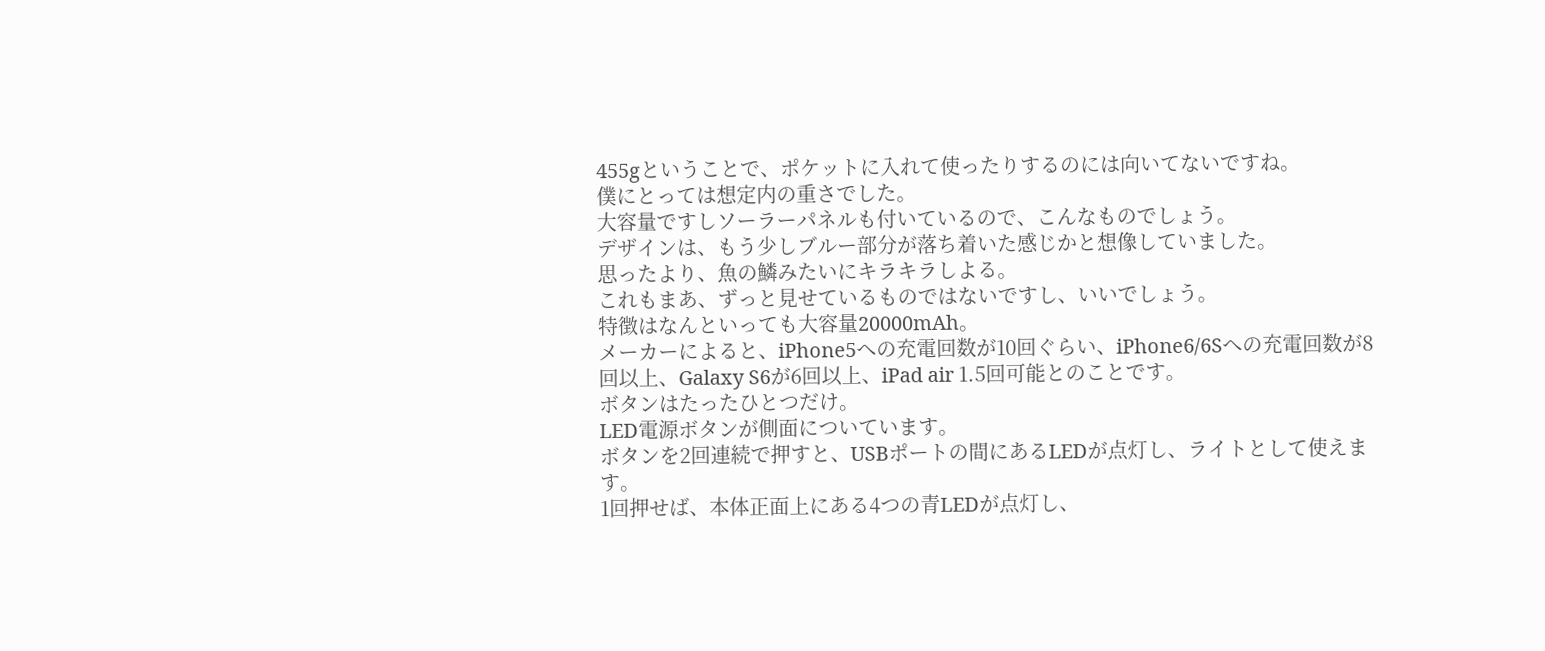455gということで、ポケットに入れて使ったりするのには向いてないですね。
僕にとっては想定内の重さでした。
大容量ですしソーラーパネルも付いているので、こんなものでしょう。
デザインは、もう少しブルー部分が落ち着いた感じかと想像していました。
思ったより、魚の鱗みたいにキラキラしよる。
これもまあ、ずっと見せているものではないですし、いいでしょう。
特徴はなんといっても大容量20000mAh。
メーカーによると、iPhone5への充電回数が10回ぐらい、iPhone6/6Sへの充電回数が8回以上、Galaxy S6が6回以上、iPad air 1.5回可能とのことです。
ボタンはたったひとつだけ。
LED電源ボタンが側面についています。
ボタンを2回連続で押すと、USBポートの間にあるLEDが点灯し、ライトとして使えます。
1回押せば、本体正面上にある4つの青LEDが点灯し、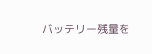バッテリー残量を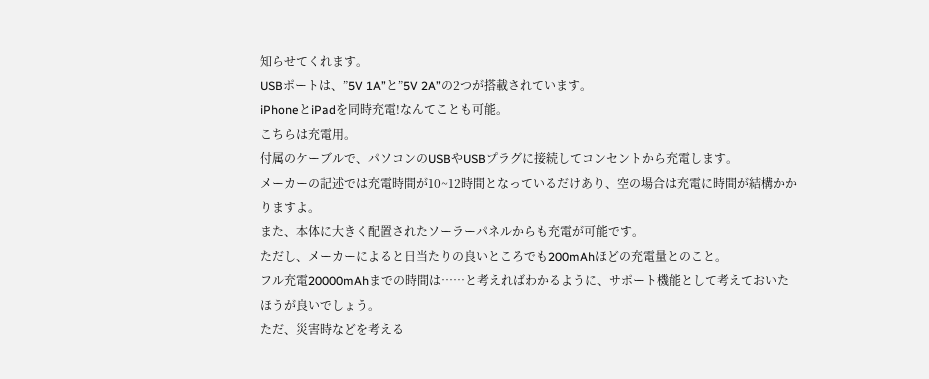知らせてくれます。
USBポートは、”5V 1A”と”5V 2A”の2つが搭載されています。
iPhoneとiPadを同時充電!なんてことも可能。
こちらは充電用。
付属のケーブルで、パソコンのUSBやUSBプラグに接続してコンセントから充電します。
メーカーの記述では充電時間が10~12時間となっているだけあり、空の場合は充電に時間が結構かかりますよ。
また、本体に大きく配置されたソーラーパネルからも充電が可能です。
ただし、メーカーによると日当たりの良いところでも200mAhほどの充電量とのこと。
フル充電20000mAhまでの時間は……と考えればわかるように、サポート機能として考えておいたほうが良いでしょう。
ただ、災害時などを考える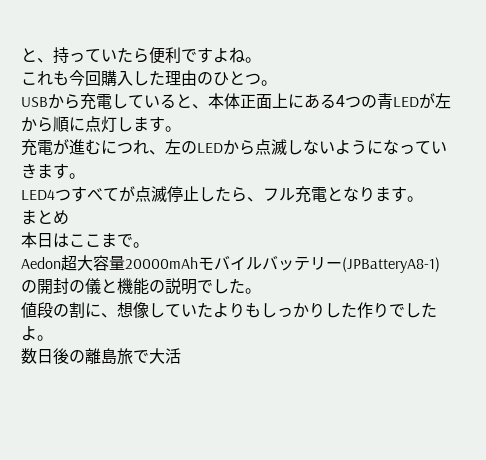と、持っていたら便利ですよね。
これも今回購入した理由のひとつ。
USBから充電していると、本体正面上にある4つの青LEDが左から順に点灯します。
充電が進むにつれ、左のLEDから点滅しないようになっていきます。
LED4つすべてが点滅停止したら、フル充電となります。
まとめ
本日はここまで。
Aedon超大容量20000mAhモバイルバッテリー(JPBatteryA8-1)の開封の儀と機能の説明でした。
値段の割に、想像していたよりもしっかりした作りでしたよ。
数日後の離島旅で大活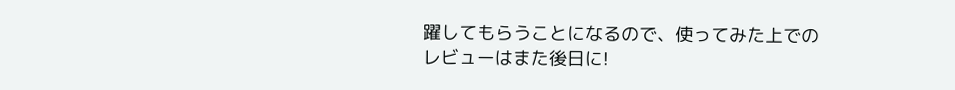躍してもらうことになるので、使ってみた上でのレビューはまた後日に!